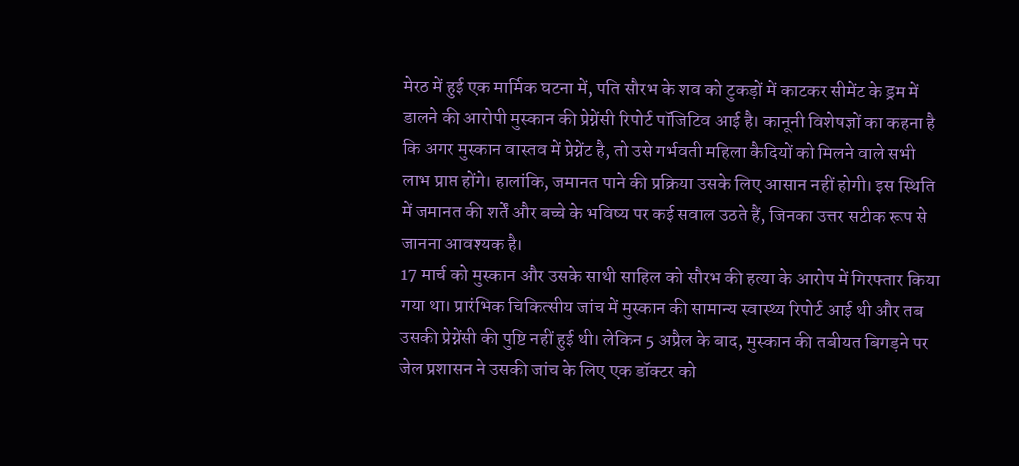मेरठ में हुई एक मार्मिक घटना में, पति सौरभ के शव को टुकड़ों में काटकर सीमेंट के ड्रम में डालने की आरोपी मुस्कान की प्रेग्नेंसी रिपोर्ट पॉजिटिव आई है। कानूनी विशेषज्ञों का कहना है कि अगर मुस्कान वास्तव में प्रेग्नेंट है, तो उसे गर्भवती महिला कैदियों को मिलने वाले सभी लाभ प्राप्त होंगे। हालांकि, जमानत पाने की प्रक्रिया उसके लिए आसान नहीं होगी। इस स्थिति में जमानत की शर्तें और बच्चे के भविष्य पर कई सवाल उठते हैं, जिनका उत्तर सटीक रूप से जानना आवश्यक है।
17 मार्च को मुस्कान और उसके साथी साहिल को सौरभ की हत्या के आरोप में गिरफ्तार किया गया था। प्रारंभिक चिकित्सीय जांच में मुस्कान की सामान्य स्वास्थ्य रिपोर्ट आई थी और तब उसकी प्रेग्नेंसी की पुष्टि नहीं हुई थी। लेकिन 5 अप्रैल के बाद, मुस्कान की तबीयत बिगड़ने पर जेल प्रशासन ने उसकी जांच के लिए एक डॉक्टर को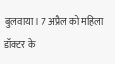बुलवाया। 7 अप्रैल को महिला डॉक्टर के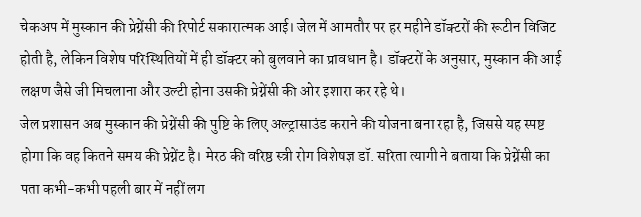चेकअप में मुस्कान की प्रेग्नेंसी की रिपोर्ट सकारात्मक आई। जेल में आमतौर पर हर महीने डॉक्टरों की रूटीन विजिट होती है, लेकिन विशेष परिस्थितियों में ही डॉक्टर को बुलवाने का प्रावधान है। डॉक्टरों के अनुसार, मुस्कान की आई लक्षण जैसे जी मिचलाना और उल्टी होना उसकी प्रेग्नेंसी की ओर इशारा कर रहे थे।
जेल प्रशासन अब मुस्कान की प्रेग्नेंसी की पुष्टि के लिए अल्ट्रासाउंड कराने की योजना बना रहा है, जिससे यह स्पष्ट होगा कि वह कितने समय की प्रेग्नेंट है। मेरठ की वरिष्ठ स्त्री रोग विशेषज्ञ डॉ. सरिता त्यागी ने बताया कि प्रेग्नेंसी का पता कभी-कभी पहली बार में नहीं लग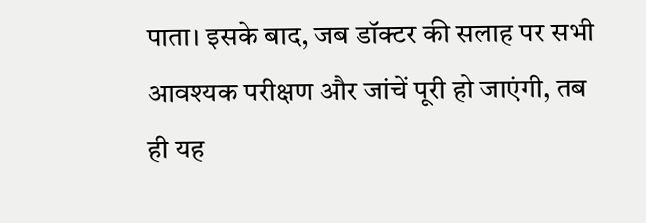पाता। इसके बाद, जब डॉक्टर की सलाह पर सभी आवश्यक परीक्षण और जांचें पूरी हो जाएंगी, तब ही यह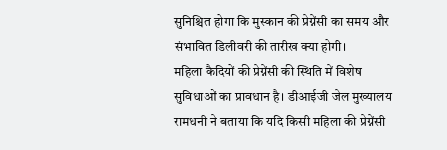सुनिश्चित होगा कि मुस्कान की प्रेग्नेंसी का समय और संभावित डिलीवरी की तारीख क्या होगी।
महिला कैदियों की प्रेग्नेंसी की स्थिति में विशेष सुविधाओं का प्रावधान है। डीआईजी जेल मुख्यालय रामधनी ने बताया कि यदि किसी महिला की प्रेग्नेंसी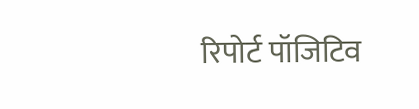रिपोर्ट पॉजिटिव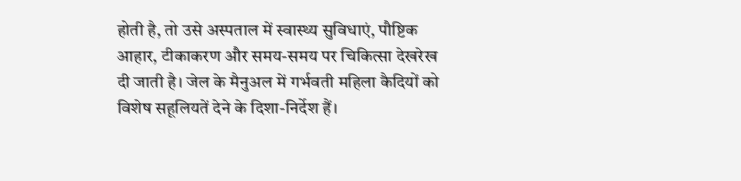होती है, तो उसे अस्पताल में स्वास्थ्य सुविधाएं, पौष्टिक आहार, टीकाकरण और समय-समय पर चिकित्सा देखरेख दी जाती है। जेल के मैनुअल में गर्भवती महिला कैदियों को विशेष सहूलियतें देने के दिशा-निर्देश हैं।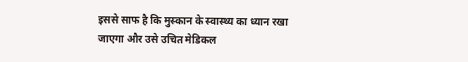इससे साफ है कि मुस्कान के स्वास्थ्य का ध्यान रखा जाएगा और उसे उचित मेडिकल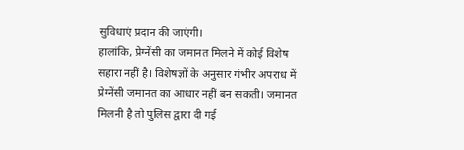सुविधाएं प्रदान की जाएंगी।
हालांकि, प्रेग्नेंसी का जमानत मिलने में कोई विशेष सहारा नहीं है। विशेषज्ञों के अनुसार गंभीर अपराध में प्रेग्नेंसी जमानत का आधार नहीं बन सकती। जमानत मिलनी है तो पुलिस द्वारा दी गई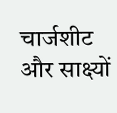चार्जशीट और साक्ष्यों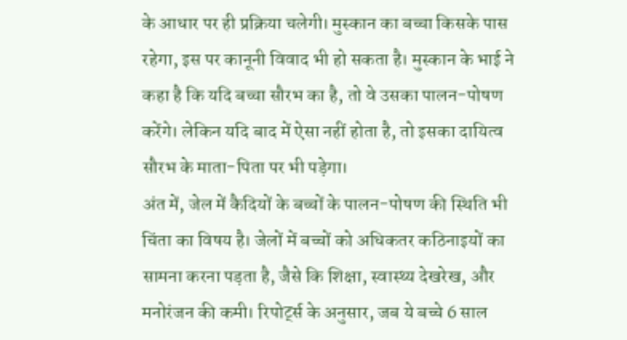के आधार पर ही प्रक्रिया चलेगी। मुस्कान का बच्चा किसके पास रहेगा, इस पर कानूनी विवाद भी हो सकता है। मुस्कान के भाई ने कहा है कि यदि बच्चा सौरभ का है, तो वे उसका पालन-पोषण करेंगे। लेकिन यदि बाद में ऐसा नहीं होता है, तो इसका दायित्व सौरभ के माता-पिता पर भी पड़ेगा।
अंत में, जेल में कैदियों के बच्चों के पालन-पोषण की स्थिति भी चिंता का विषय है। जेलों में बच्चों को अधिकतर कठिनाइयों का सामना करना पड़ता है, जैसे कि शिक्षा, स्वास्थ्य देखरेख, और मनोरंजन की कमी। रिपोर्ट्स के अनुसार, जब ये बच्चे 6 साल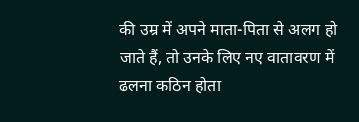की उम्र में अपने माता-पिता से अलग हो जाते हैं, तो उनके लिए नए वातावरण में ढलना कठिन होता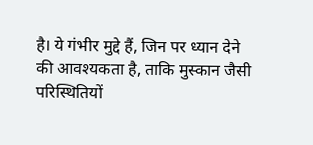है। ये गंभीर मुद्दे हैं, जिन पर ध्यान देने की आवश्यकता है, ताकि मुस्कान जैसी परिस्थितियों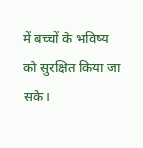में बच्चों के भविष्य को सुरक्षित किया जा सके।